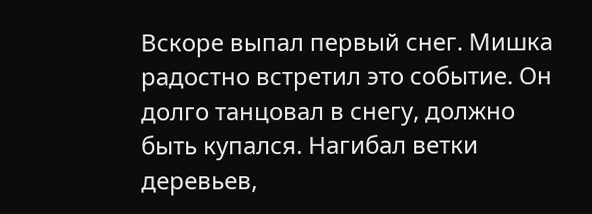Вскоре выпал первый снег. Мишка радостно встретил это событие. Он долго танцовал в снегу, должно быть купался. Нагибал ветки деревьев,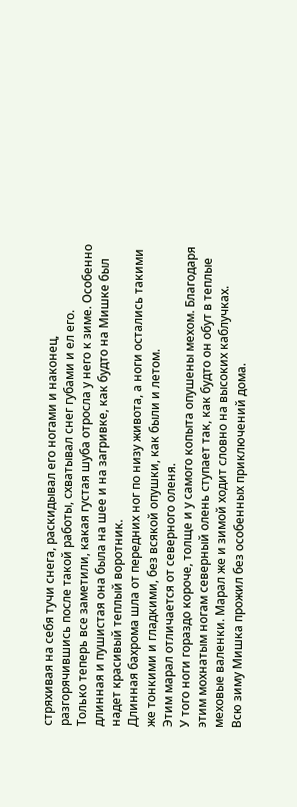стряхивая на себя тучи снега, раскидывал его ногами и наконец, разгорячившись после такой работы, схватывал снег губами и ел его.
Только теперь все заметили, какая густая шуба отросла у него к зиме. Особенно длинная и пушистая она была на шее и на загривке, как будто на Мишке был надет красивый теплый воротник.
Длинная бахрома шла от передних ног по низу живота, а ноги остались такими же тонкими и гладкими, без всякой опушки, как были и летом.
Этим марал отличается от северного оленя.
У того ноги гораздо короче, толще и у самого копыта опушены мехом. Благодаря этим мохнатым ногам северный олень ступает так, как будто он обут в теплые меховые валенки. Марал же и зимой ходит словно на высоких каблучках.
Всю зиму Мишка прожил без особенных приключений дома.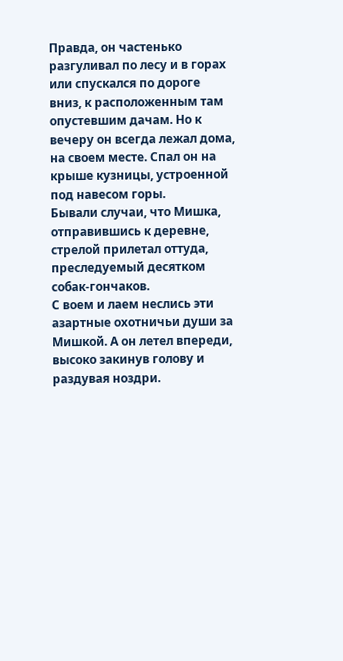Правда, он частенько разгуливал по лесу и в горах или спускался по дороге вниз, к расположенным там опустевшим дачам. Но к вечеру он всегда лежал дома, на своем месте. Спал он на крыше кузницы, устроенной под навесом горы.
Бывали случаи, что Мишка, отправившись к деревне, стрелой прилетал оттуда, преследуемый десятком собак-гончаков.
С воем и лаем неслись эти азартные охотничьи души за Мишкой. А он летел впереди, высоко закинув голову и раздувая ноздри.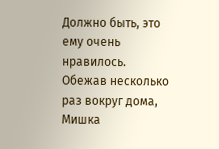Должно быть, это ему очень нравилось.
Обежав несколько раз вокруг дома, Мишка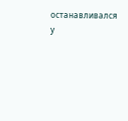останавливался у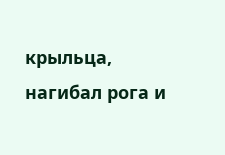крыльца, нагибал рога и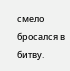смело бросался в битву.